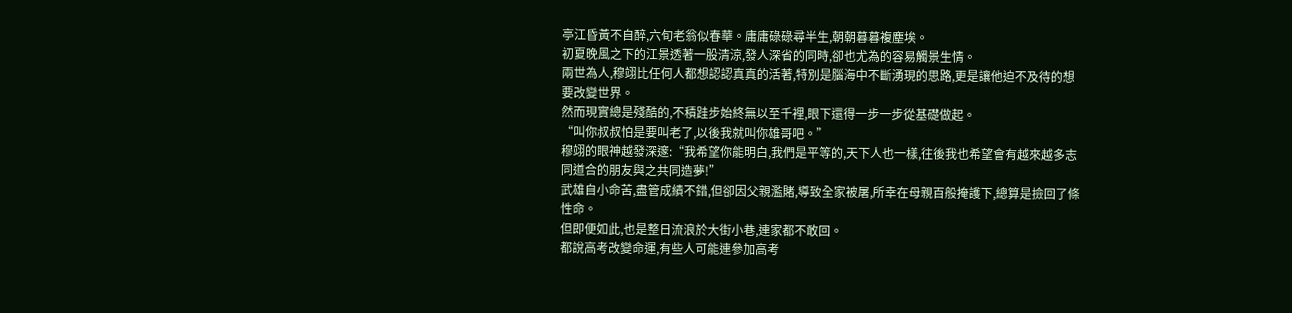亭江昏黃不自醉,六旬老翁似春華。庸庸碌碌尋半生,朝朝暮暮複塵埃。
初夏晚風之下的江景透著一股清涼,發人深省的同時,卻也尤為的容易觸景生情。
兩世為人,穆翊比任何人都想認認真真的活著,特別是腦海中不斷湧現的思路,更是讓他迫不及待的想要改變世界。
然而現實總是殘酷的,不積跬步始終無以至千裡,眼下還得一步一步從基礎做起。
“叫你叔叔怕是要叫老了,以後我就叫你雄哥吧。”
穆翊的眼神越發深邃:“我希望你能明白,我們是平等的,天下人也一樣,往後我也希望會有越來越多志同道合的朋友與之共同造夢!”
武雄自小命苦,盡管成績不錯,但卻因父親濫賭,導致全家被屠,所幸在母親百般掩護下,總算是撿回了條性命。
但即便如此,也是整日流浪於大街小巷,連家都不敢回。
都說高考改變命運,有些人可能連參加高考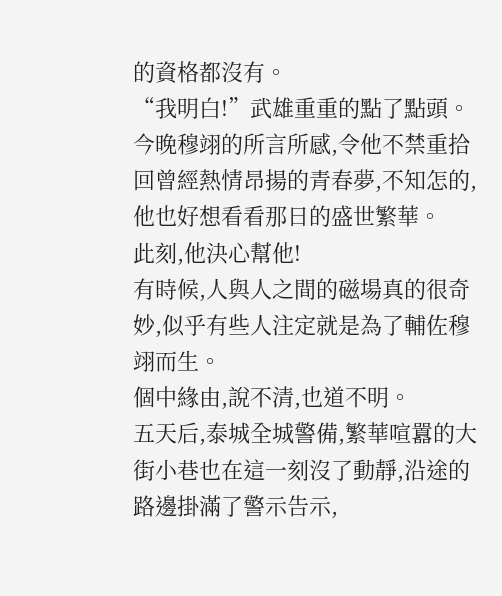的資格都沒有。
“我明白!”武雄重重的點了點頭。
今晚穆翊的所言所感,令他不禁重拾回曾經熱情昂揚的青春夢,不知怎的,他也好想看看那日的盛世繁華。
此刻,他決心幫他!
有時候,人與人之間的磁場真的很奇妙,似乎有些人注定就是為了輔佐穆翊而生。
個中緣由,說不清,也道不明。
五天后,泰城全城警備,繁華喧囂的大街小巷也在這一刻沒了動靜,沿途的路邊掛滿了警示告示,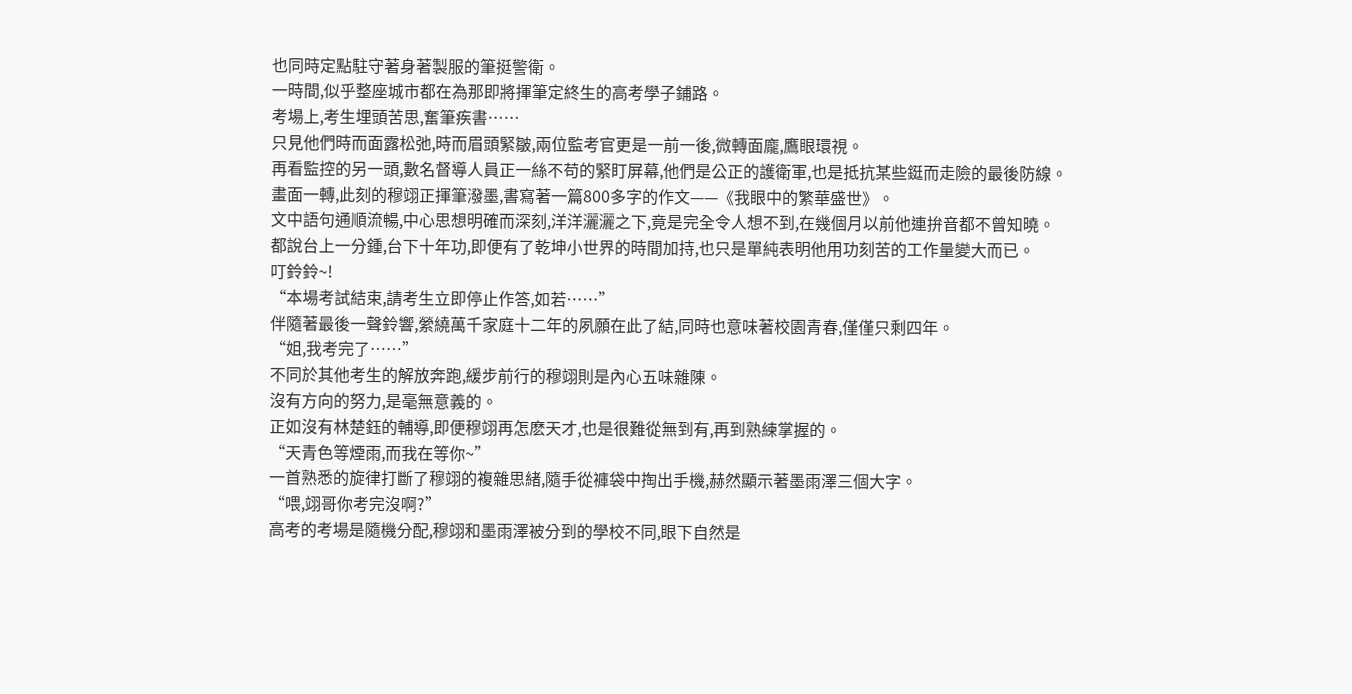也同時定點駐守著身著製服的筆挺警衛。
一時間,似乎整座城市都在為那即將揮筆定終生的高考學子鋪路。
考場上,考生埋頭苦思,奮筆疾書……
只見他們時而面露松弛,時而眉頭緊皺,兩位監考官更是一前一後,微轉面龐,鷹眼環視。
再看監控的另一頭,數名督導人員正一絲不苟的緊盯屏幕,他們是公正的護衛軍,也是抵抗某些鋌而走險的最後防線。
畫面一轉,此刻的穆翊正揮筆潑墨,書寫著一篇800多字的作文——《我眼中的繁華盛世》。
文中語句通順流暢,中心思想明確而深刻,洋洋灑灑之下,竟是完全令人想不到,在幾個月以前他連拚音都不曾知曉。
都說台上一分鍾,台下十年功,即便有了乾坤小世界的時間加持,也只是單純表明他用功刻苦的工作量變大而已。
叮鈴鈴~!
“本場考試結束,請考生立即停止作答,如若……”
伴隨著最後一聲鈴響,縈繞萬千家庭十二年的夙願在此了結,同時也意味著校園青春,僅僅只剩四年。
“姐,我考完了……”
不同於其他考生的解放奔跑,緩步前行的穆翊則是內心五味雜陳。
沒有方向的努力,是毫無意義的。
正如沒有林楚鈺的輔導,即便穆翊再怎麽天才,也是很難從無到有,再到熟練掌握的。
“天青色等煙雨,而我在等你~”
一首熟悉的旋律打斷了穆翊的複雜思緒,隨手從褲袋中掏出手機,赫然顯示著墨雨澤三個大字。
“喂,翊哥你考完沒啊?”
高考的考場是隨機分配,穆翊和墨雨澤被分到的學校不同,眼下自然是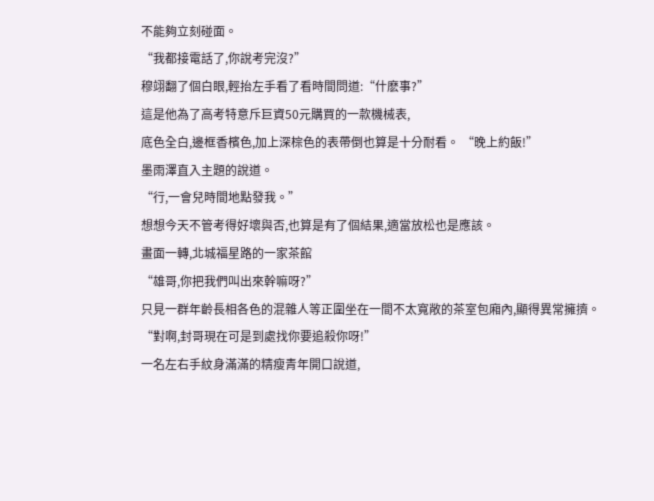不能夠立刻碰面。
“我都接電話了,你說考完沒?”
穆翊翻了個白眼,輕抬左手看了看時間問道:“什麽事?”
這是他為了高考特意斥巨資50元購買的一款機械表,
底色全白,邊框香檳色,加上深棕色的表帶倒也算是十分耐看。 “晚上約飯!”
墨雨澤直入主題的說道。
“行,一會兒時間地點發我。”
想想今天不管考得好壞與否,也算是有了個結果,適當放松也是應該。
畫面一轉,北城福星路的一家茶館
“雄哥,你把我們叫出來幹嘛呀?”
只見一群年齡長相各色的混雜人等正圍坐在一間不太寬敞的茶室包廂內,顯得異常擁擠。
“對啊,封哥現在可是到處找你要追殺你呀!”
一名左右手紋身滿滿的精瘦青年開口說道,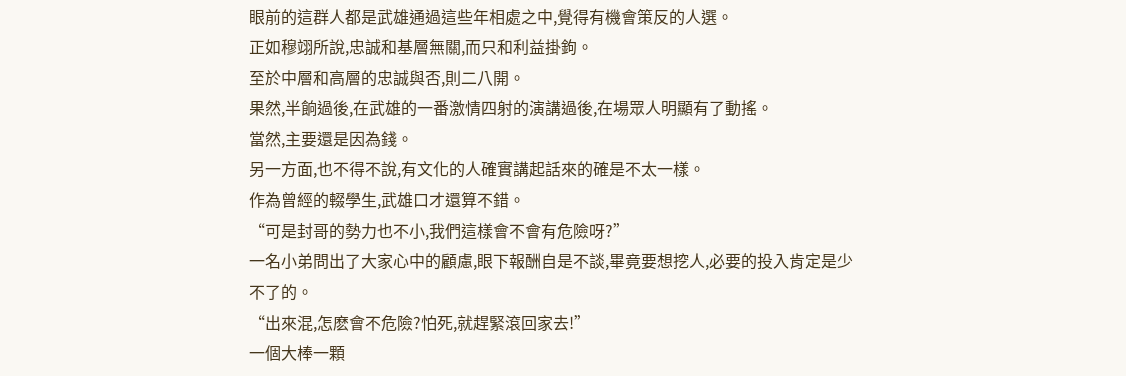眼前的這群人都是武雄通過這些年相處之中,覺得有機會策反的人選。
正如穆翊所說,忠誠和基層無關,而只和利益掛鉤。
至於中層和高層的忠誠與否,則二八開。
果然,半餉過後,在武雄的一番激情四射的演講過後,在場眾人明顯有了動搖。
當然,主要還是因為錢。
另一方面,也不得不說,有文化的人確實講起話來的確是不太一樣。
作為曾經的輟學生,武雄口才還算不錯。
“可是封哥的勢力也不小,我們這樣會不會有危險呀?”
一名小弟問出了大家心中的顧慮,眼下報酬自是不談,畢竟要想挖人,必要的投入肯定是少不了的。
“出來混,怎麽會不危險?怕死,就趕緊滾回家去!”
一個大棒一顆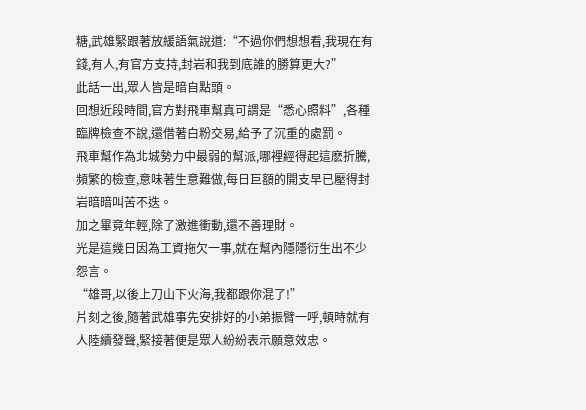糖,武雄緊跟著放緩語氣說道:“不過你們想想看,我現在有錢,有人,有官方支持,封岩和我到底誰的勝算更大?”
此話一出,眾人皆是暗自點頭。
回想近段時間,官方對飛車幫真可謂是“悉心照料”,各種臨牌檢查不說,還借著白粉交易,給予了沉重的處罰。
飛車幫作為北城勢力中最弱的幫派,哪裡經得起這麽折騰,頻繁的檢查,意味著生意難做,每日巨額的開支早已壓得封岩暗暗叫苦不迭。
加之畢竟年輕,除了激進衝動,還不善理財。
光是這幾日因為工資拖欠一事,就在幫內隱隱衍生出不少怨言。
“雄哥,以後上刀山下火海,我都跟你混了!”
片刻之後,隨著武雄事先安排好的小弟振臂一呼,頓時就有人陸續發聲,緊接著便是眾人紛紛表示願意效忠。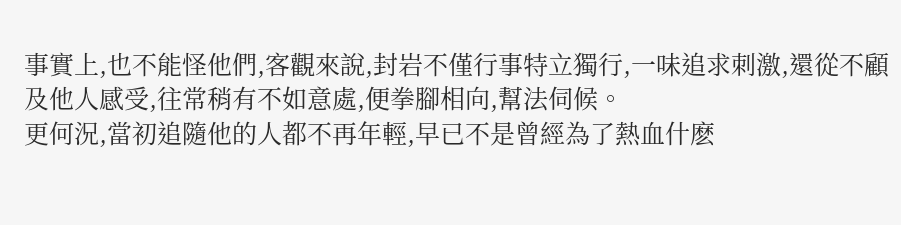事實上,也不能怪他們,客觀來說,封岩不僅行事特立獨行,一味追求刺激,還從不顧及他人感受,往常稍有不如意處,便拳腳相向,幫法伺候。
更何況,當初追隨他的人都不再年輕,早已不是曾經為了熱血什麽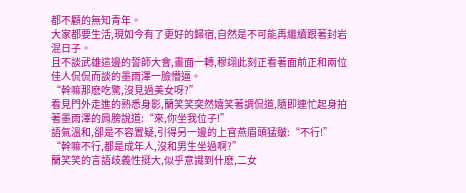都不顧的無知青年。
大家都要生活,現如今有了更好的歸宿,自然是不可能再繼續跟著封岩混日子。
且不談武雄這邊的誓師大會,畫面一轉,穆翊此刻正看著面前正和兩位佳人侃侃而談的墨雨澤一臉懵逼。
“幹嘛那麽吃驚,沒見過美女呀?”
看見門外走進的熟悉身影,蘭笑笑突然嬉笑著調侃道,隨即連忙起身拍著墨雨澤的肩膀說道:“來,你坐我位子!”
語氣溫和,卻是不容置疑,引得另一邊的上官燕眉頭猛皺:“不行!”
“幹嘛不行,都是成年人,沒和男生坐過啊?”
蘭笑笑的言語歧義性挺大,似乎意識到什麽,二女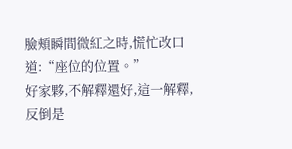臉頰瞬間微紅之時,慌忙改口道:“座位的位置。”
好家夥,不解釋還好,這一解釋,反倒是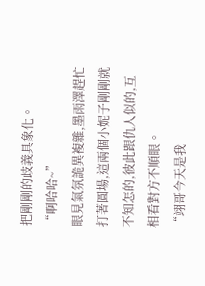把剛剛的歧義具象化。
“啊哈哈~”
眼見氣氛詭異複雜,墨雨澤趕忙打著圓場,這兩個小妮子剛剛就不知怎的,彼此跟仇人似的,互相看對方不順眼。
“翊哥今天是我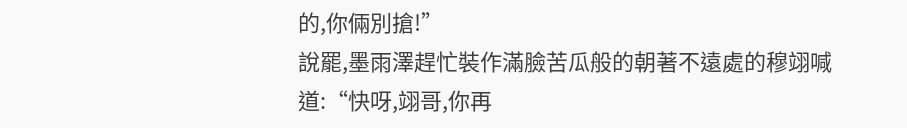的,你倆別搶!”
說罷,墨雨澤趕忙裝作滿臉苦瓜般的朝著不遠處的穆翊喊道:“快呀,翊哥,你再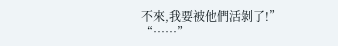不來,我要被他們活剝了!”
“……”